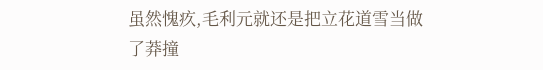虽然愧疚,毛利元就还是把立花道雪当做了莽撞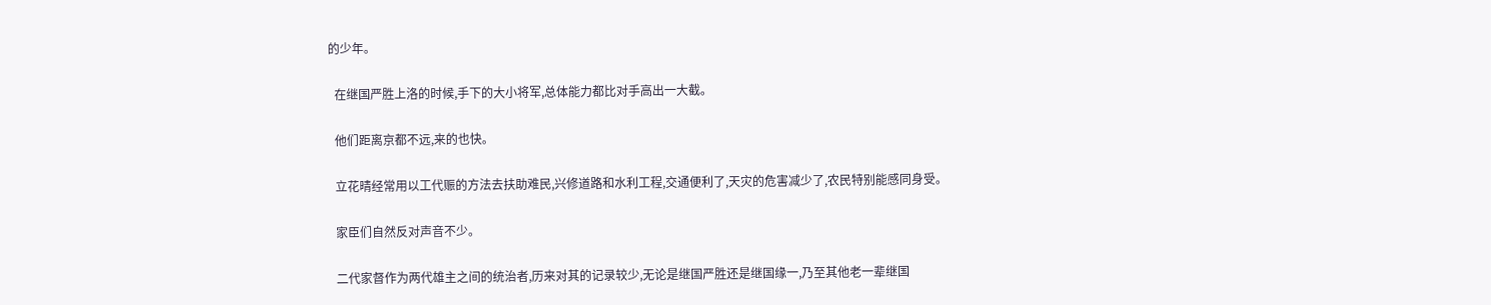的少年。

  在继国严胜上洛的时候,手下的大小将军,总体能力都比对手高出一大截。

  他们距离京都不远,来的也快。

  立花晴经常用以工代赈的方法去扶助难民,兴修道路和水利工程,交通便利了,天灾的危害减少了,农民特别能感同身受。

  家臣们自然反对声音不少。

  二代家督作为两代雄主之间的统治者,历来对其的记录较少,无论是继国严胜还是继国缘一,乃至其他老一辈继国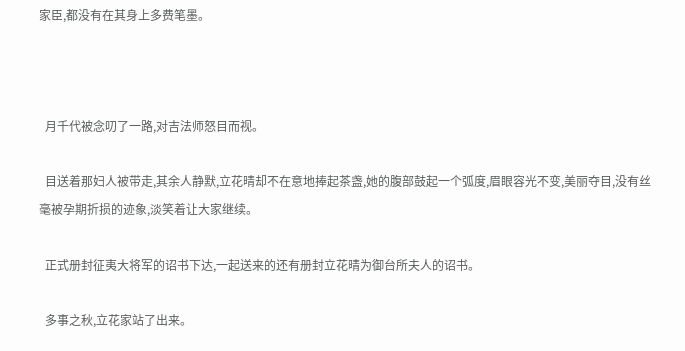家臣,都没有在其身上多费笔墨。



  月千代被念叨了一路,对吉法师怒目而视。

  目送着那妇人被带走,其余人静默,立花晴却不在意地捧起茶盏,她的腹部鼓起一个弧度,眉眼容光不变,美丽夺目,没有丝毫被孕期折损的迹象,淡笑着让大家继续。

  正式册封征夷大将军的诏书下达,一起送来的还有册封立花晴为御台所夫人的诏书。

  多事之秋,立花家站了出来。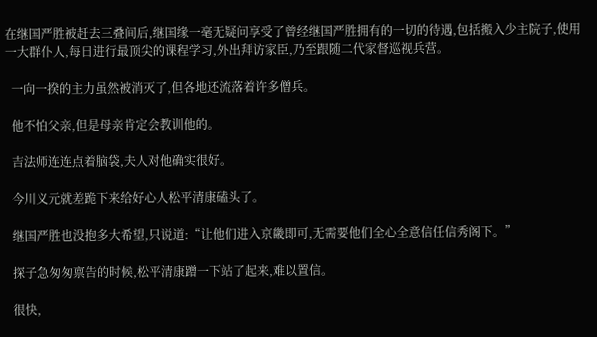在继国严胜被赶去三叠间后,继国缘一毫无疑问享受了曾经继国严胜拥有的一切的待遇,包括搬入少主院子,使用一大群仆人,每日进行最顶尖的课程学习,外出拜访家臣,乃至跟随二代家督巡视兵营。

  一向一揆的主力虽然被消灭了,但各地还流落着许多僧兵。

  他不怕父亲,但是母亲肯定会教训他的。

  吉法师连连点着脑袋,夫人对他确实很好。

  今川义元就差跪下来给好心人松平清康磕头了。

  继国严胜也没抱多大希望,只说道:“让他们进入京畿即可,无需要他们全心全意信任信秀阁下。”

  探子急匆匆禀告的时候,松平清康蹭一下站了起来,难以置信。

  很快,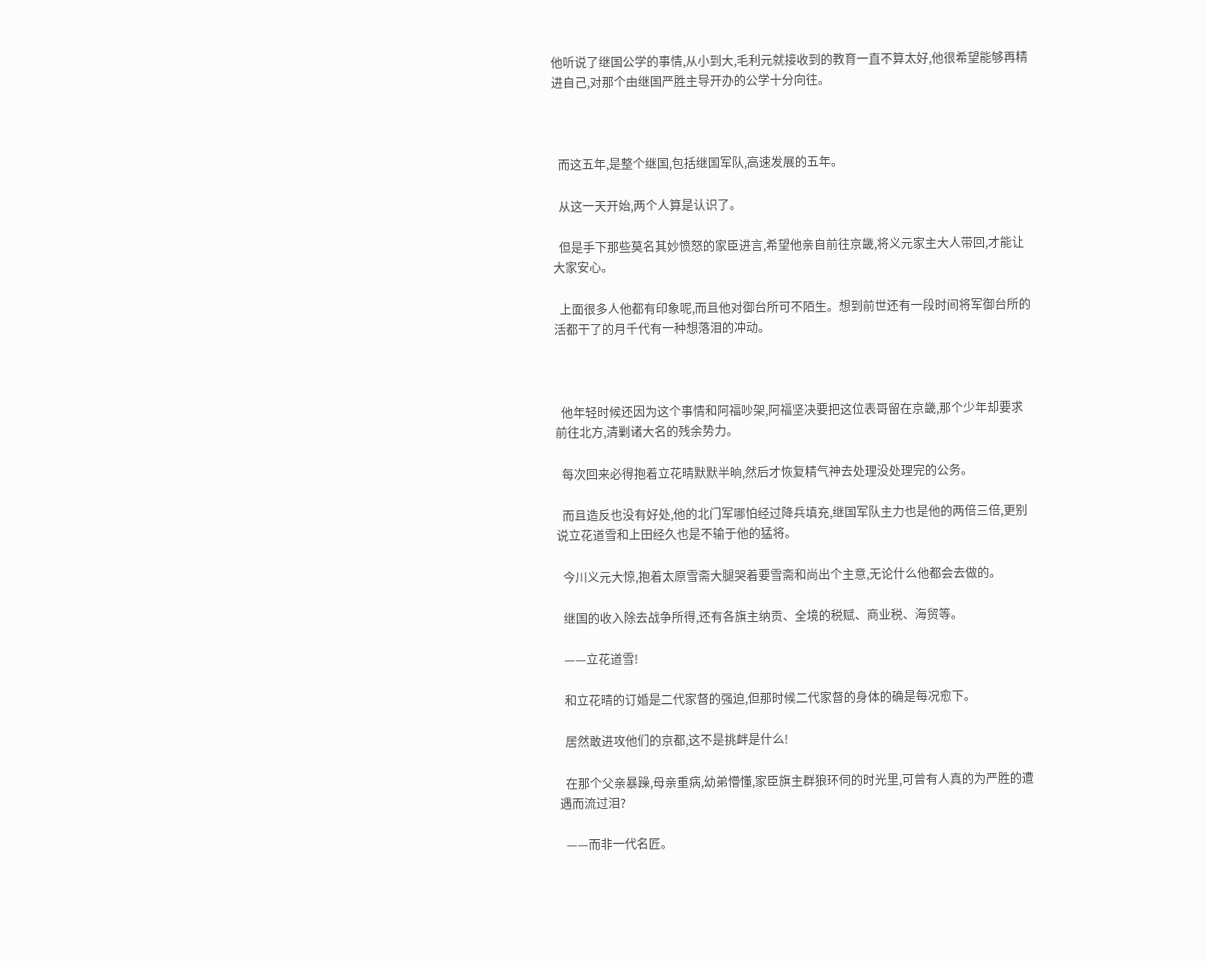他听说了继国公学的事情,从小到大,毛利元就接收到的教育一直不算太好,他很希望能够再精进自己,对那个由继国严胜主导开办的公学十分向往。



  而这五年,是整个继国,包括继国军队,高速发展的五年。

  从这一天开始,两个人算是认识了。

  但是手下那些莫名其妙愤怒的家臣进言,希望他亲自前往京畿,将义元家主大人带回,才能让大家安心。

  上面很多人他都有印象呢,而且他对御台所可不陌生。想到前世还有一段时间将军御台所的活都干了的月千代有一种想落泪的冲动。



  他年轻时候还因为这个事情和阿福吵架,阿福坚决要把这位表哥留在京畿,那个少年却要求前往北方,清剿诸大名的残余势力。

  每次回来必得抱着立花晴默默半晌,然后才恢复精气神去处理没处理完的公务。

  而且造反也没有好处,他的北门军哪怕经过降兵填充,继国军队主力也是他的两倍三倍,更别说立花道雪和上田经久也是不输于他的猛将。

  今川义元大惊,抱着太原雪斋大腿哭着要雪斋和尚出个主意,无论什么他都会去做的。

  继国的收入除去战争所得,还有各旗主纳贡、全境的税赋、商业税、海贸等。

  ——立花道雪!

  和立花晴的订婚是二代家督的强迫,但那时候二代家督的身体的确是每况愈下。

  居然敢进攻他们的京都,这不是挑衅是什么!

  在那个父亲暴躁,母亲重病,幼弟懵懂,家臣旗主群狼环伺的时光里,可曾有人真的为严胜的遭遇而流过泪?

  ——而非一代名匠。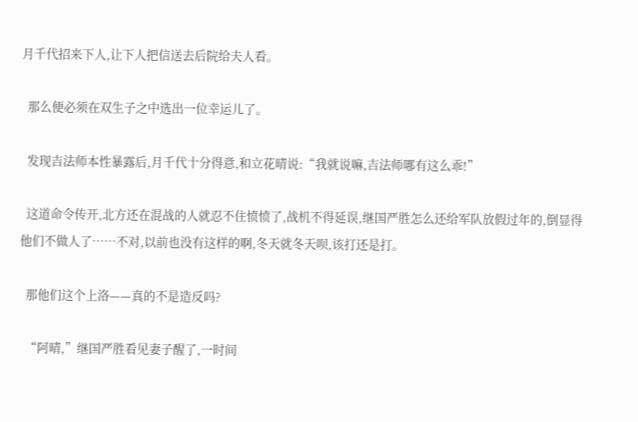月千代招来下人,让下人把信送去后院给夫人看。

  那么便必须在双生子之中选出一位幸运儿了。

  发现吉法师本性暴露后,月千代十分得意,和立花晴说:“我就说嘛,吉法师哪有这么乖!”

  这道命令传开,北方还在混战的人就忍不住愤愤了,战机不得延误,继国严胜怎么还给军队放假过年的,倒显得他们不做人了……不对,以前也没有这样的啊,冬天就冬天呗,该打还是打。

  那他们这个上洛——真的不是造反吗?

  “阿晴,”继国严胜看见妻子醒了,一时间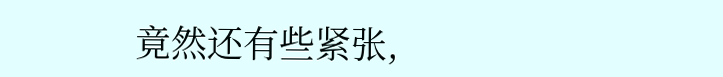竟然还有些紧张,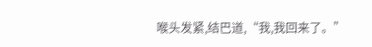喉头发紧,结巴道,“我,我回来了。”